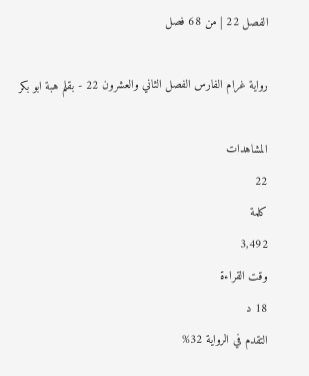الفصل 22 | من 68 فصل

رواية غرام الفارس الفصل الثاني والعشرون 22 - بقلم هبة ابو بكر

المشاهدات
22
كلمة
3,492
وقت القراءة
18 د
التقدم في الرواية 32%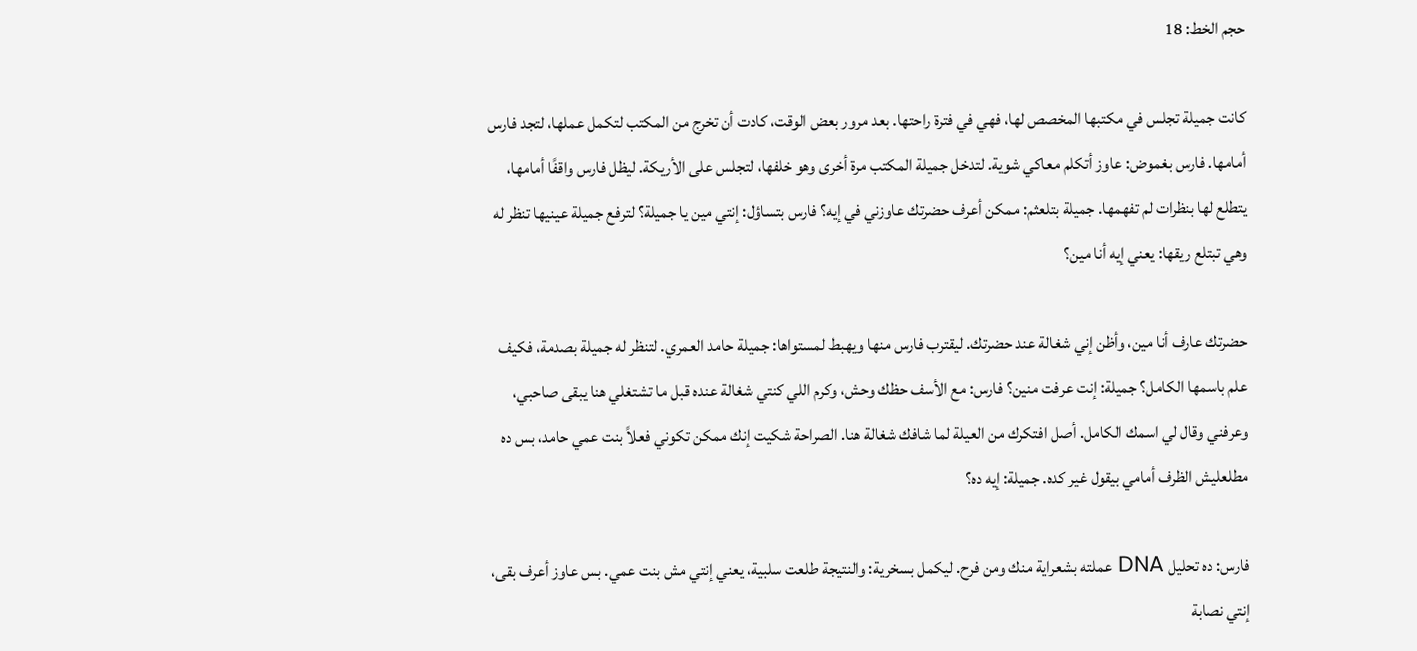حجم الخط: 18

كانت جميلة تجلس في مكتبها المخصص لها، فهي في فترة راحتها. بعد مرور بعض الوقت، كادت أن تخرج من المكتب لتكمل عملها، لتجد فارس أمامها. فارس بغموض: عاوز أتكلم معاكي شوية. لتدخل جميلة المكتب مرة أخرى وهو خلفها، لتجلس على الأريكة. ليظل فارس واقفًا أمامها، يتطلع لها بنظرات لم تفهمها. جميلة بتلعثم: ممكن أعرف حضرتك عاوزني في إيه؟ فارس بتساؤل: إنتي مين يا جميلة؟ لترفع جميلة عينيها تنظر له وهي تبتلع ريقها: يعني إيه أنا مين؟

حضرتك عارف أنا مين، وأظن إني شغالة عند حضرتك. ليقترب فارس منها ويهبط لمستواها: جميلة حامد العمري. لتنظر له جميلة بصدمة، فكيف علم باسمها الكامل؟ جميلة: إنت عرفت منين؟ فارس: مع الأسف حظك وحش، وكرم اللي كنتي شغالة عنده قبل ما تشتغلي هنا يبقى صاحبي، وعرفني وقال لي اسمك الكامل. أصل افتكرك من العيلة لما شافك شغالة هنا. الصراحة شكيت إنك ممكن تكوني فعلاً بنت عمي حامد، بس ده مطلعليش الظرف أمامي بيقول غير كده. جميلة: إيه ده؟

فارس: ده تحليل DNA عملته بشعراية منك ومن فرح. ليكمل بسخرية: والنتيجة طلعت سلبية، يعني إنتي مش بنت عمي. بس عاوز أعرف بقى، إنتي نصابة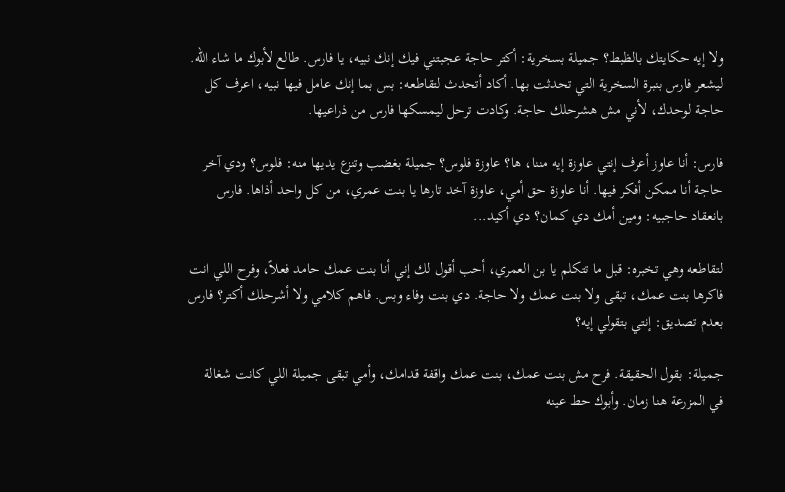ولا إيه حكايتك بالظبط؟ جميلة بسخرية: أكتر حاجة عجبتني فيك إنك نبيه، يا فارس. طالع لأبوك ما شاء الله. ليشعر فارس بنبرة السخرية التي تحدثت بها. أكاد أتحدث لتقاطعه: بس بما إنك عامل فيها نبيه، اعرف كل حاجة لوحدك، لأني مش هشرحلك حاجة. وكادت ترحل ليمسكها فارس من ذراعيها.

فارس: أنا عاوز أعرف إنتي عاوزة إيه مننا، ها؟ عاوزة فلوس؟ جميلة بغضب وتنزع يديها منه: فلوس؟ ودي آخر حاجة أنا ممكن أفكر فيها. أنا عاوزة حق أمي، عاوزة آخد تارها يا بنت عمري، من كل واحد أذاها. فارس بانعقاد حاجبيه: ومين أمك دي كمان؟ دي أكيد...

لتقاطعه وهي تخبره: قبل ما تتكلم يا بن العمري، أحب أقول لك إني أنا بنت عمك حامد فعلاً، وفرح اللي انت فاكرها بنت عمك، تبقى ولا بنت عمك ولا حاجة. دي بنت وفاء وبس. فاهم كلامي ولا أشرحلك أكتر؟ فارس بعدم تصديق: إنتي بتقولي إيه؟

جميلة: بقول الحقيقة. فرح مش بنت عمك، بنت عمك واقفة قدامك، وأمي تبقى جميلة اللي كانت شغالة في المزرعة هنا زمان. وأبوك حط عينه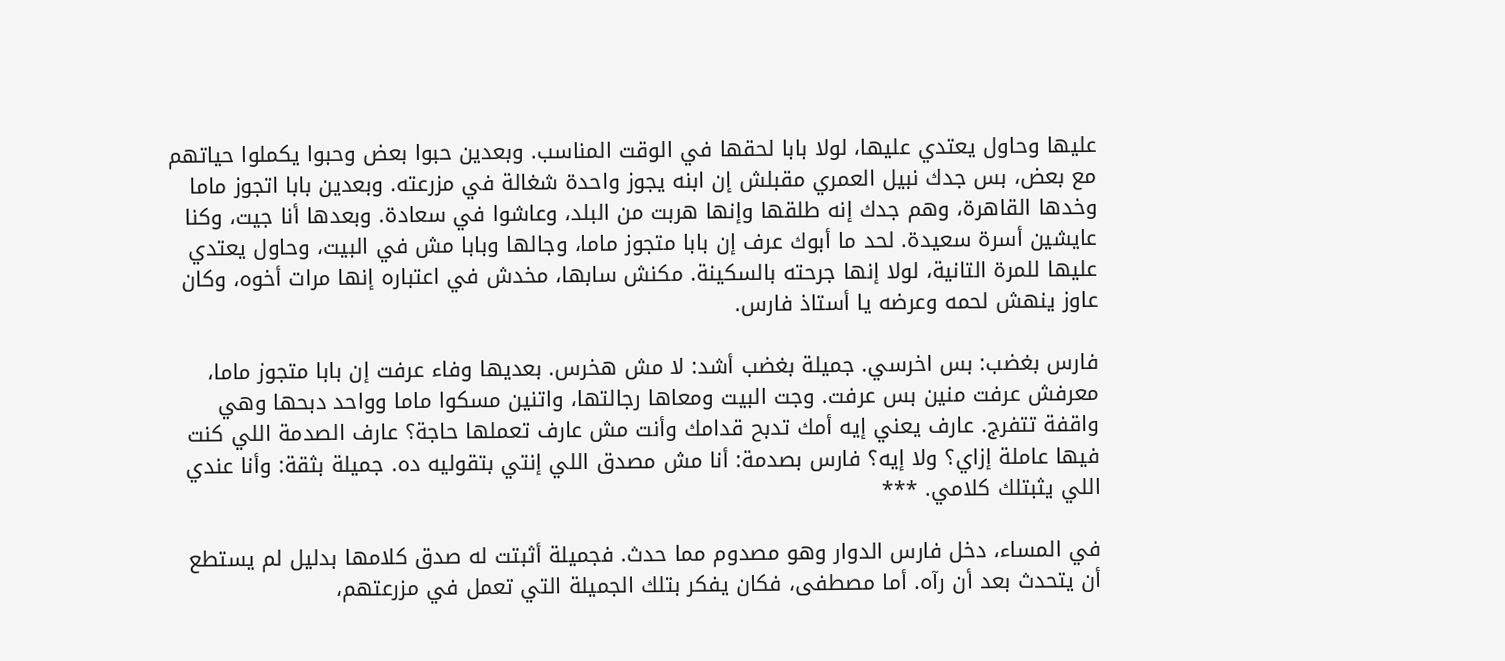عليها وحاول يعتدي عليها، لولا بابا لحقها في الوقت المناسب. وبعدين حبوا بعض وحبوا يكملوا حياتهم مع بعض، بس جدك نبيل العمري مقبلش إن ابنه يجوز واحدة شغالة في مزرعته. وبعدين بابا اتجوز ماما وخدها القاهرة، وهم جدك إنه طلقها وإنها هربت من البلد، وعاشوا في سعادة. وبعدها أنا جيت، وكنا عايشين أسرة سعيدة. لحد ما أبوك عرف إن بابا متجوز ماما، وجالها وبابا مش في البيت، وحاول يعتدي عليها للمرة التانية، لولا إنها جرحته بالسكينة. مكنش سابها، مخدش في اعتباره إنها مرات أخوه، وكان عاوز ينهش لحمه وعرضه يا أستاذ فارس.

فارس بغضب: بس اخرسي. جميلة بغضب أشد: لا مش هخرس. بعديها وفاء عرفت إن بابا متجوز ماما، معرفش عرفت منين بس عرفت. وجت البيت ومعاها رجالتها، واتنين مسكوا ماما وواحد دبحها وهي واقفة تتفرج. عارف يعني إيه أمك تدبح قدامك وأنت مش عارف تعملها حاجة؟ عارف الصدمة اللي كنت فيها عاملة إزاي؟ ولا إيه؟ فارس بصدمة: أنا مش مصدق اللي إنتي بتقوليه ده. جميلة بثقة: وأنا عندي اللي يثبتلك كلامي. ***

في المساء، دخل فارس الدوار وهو مصدوم مما حدث. فجميلة أثبتت له صدق كلامها بدليل لم يستطع أن يتحدث بعد أن رآه. أما مصطفى، فكان يفكر بتلك الجميلة التي تعمل في مزرعتهم،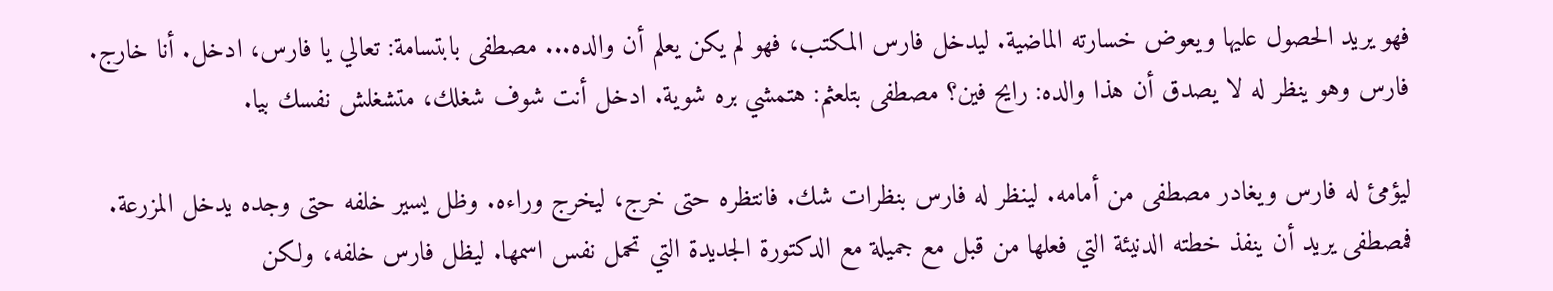فهو يريد الحصول عليها ويعوض خسارته الماضية. ليدخل فارس المكتب، فهو لم يكن يعلم أن والده... مصطفى بابتسامة: تعالي يا فارس، ادخل. أنا خارج. فارس وهو ينظر له لا يصدق أن هذا والده: رايح فين؟ مصطفى بتلعثم: هتمشي بره شوية. ادخل أنت شوف شغلك، متشغلش نفسك بيا.

ليؤمئ له فارس ويغادر مصطفى من أمامه. لينظر له فارس بنظرات شك. فانتظره حتى خرج، ليخرج وراءه. وظل يسير خلفه حتى وجده يدخل المزرعة. فمصطفى يريد أن ينفذ خطته الدنيئة التي فعلها من قبل مع جميلة مع الدكتورة الجديدة التي تحمل نفس اسمها. ليظل فارس خلفه، ولكن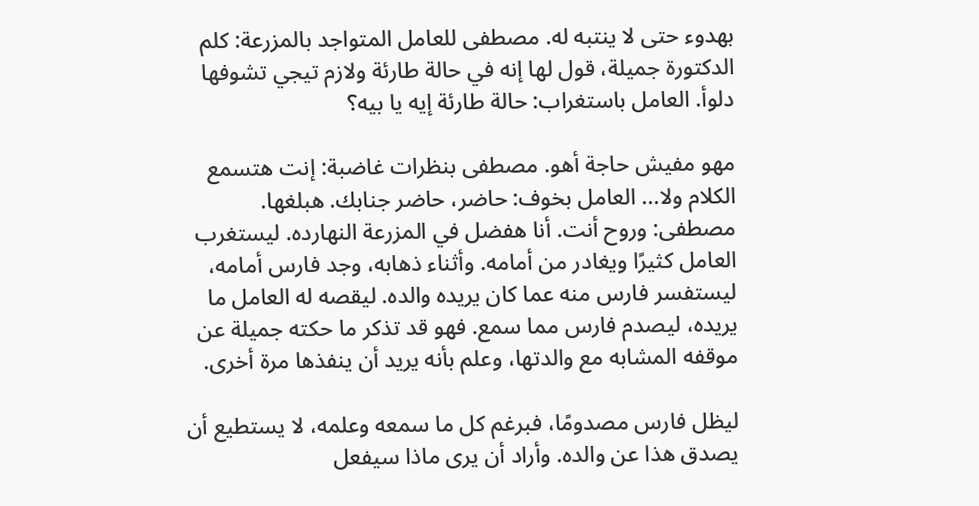بهدوء حتى لا ينتبه له. مصطفى للعامل المتواجد بالمزرعة: كلم الدكتورة جميلة، قول لها إنه في حالة طارئة ولازم تيجي تشوفها دلوأ. العامل باستغراب: حالة طارئة إيه يا بيه؟

مهو مفيش حاجة أهو. مصطفى بنظرات غاضبة: إنت هتسمع الكلام ولا... العامل بخوف: حاضر، حاضر جنابك. هبلغها. مصطفى: وروح أنت. أنا هفضل في المزرعة النهارده. ليستغرب العامل كثيرًا ويغادر من أمامه. وأثناء ذهابه، وجد فارس أمامه، ليستفسر فارس منه عما كان يريده والده. ليقصه له العامل ما يريده، ليصدم فارس مما سمع. فهو قد تذكر ما حكته جميلة عن موقفه المشابه مع والدتها، وعلم بأنه يريد أن ينفذها مرة أخرى.

ليظل فارس مصدومًا، فبرغم كل ما سمعه وعلمه، لا يستطيع أن يصدق هذا عن والده. وأراد أن يرى ماذا سيفعل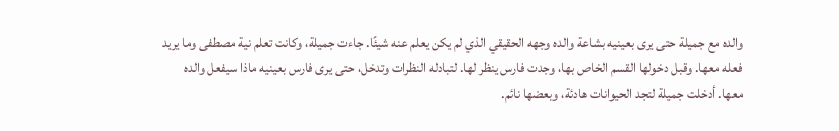والده مع جميلة حتى يرى بعينيه بشاعة والده وجهه الحقيقي الذي لم يكن يعلم عنه شيئًا. جاءت جميلة، وكانت تعلم نية مصطفى وما يريد فعله معها. وقبل دخولها القسم الخاص بها، وجدت فارس ينظر لها. لتبادله النظرات وتدخل، حتى يرى فارس بعينيه ماذا سيفعل والده معها. أدخلت جميلة لتجد الحيوانات هادئة، وبعضها نائم.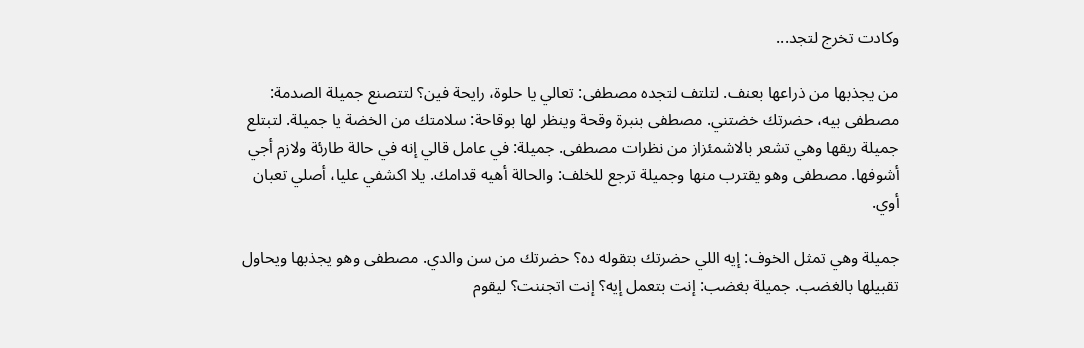وكادت تخرج لتجد...

من يجذبها من ذراعها بعنف. لتلتف لتجده مصطفى: تعالي يا حلوة، رايحة فين؟ لتتصنع جميلة الصدمة: مصطفى بيه، حضرتك خضتني. مصطفى بنبرة وقحة وينظر لها بوقاحة: سلامتك من الخضة يا جميلة. لتبتلع جميلة ريقها وهي تشعر بالاشمئزاز من نظرات مصطفى. جميلة: في عامل قالي إنه في حالة طارئة ولازم أجي أشوفها. مصطفى وهو يقترب منها وجميلة ترجع للخلف: والحالة أهيه قدامك. يلا اكشفي عليا، أصلي تعبان أوي.

جميلة وهي تمثل الخوف: إيه اللي حضرتك بتقوله ده؟ حضرتك من سن والدي. مصطفى وهو يجذبها ويحاول تقبيلها بالغضب. جميلة بغضب: إنت بتعمل إيه؟ إنت اتجننت؟ ليقوم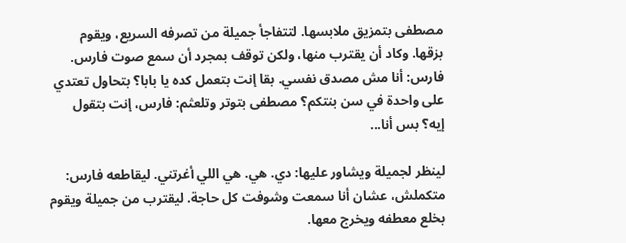مصطفى بتمزيق ملابسها. لتتفاجأ جميلة من تصرفه السريع، ويقوم بزقها. وكاد أن يقترب منها، ولكن توقف بمجرد أن سمع صوت فارس. فارس: أنا مش مصدق نفسي. بقا إنت بتعمل كده يا بابا؟ بتحاول تعتدي على واحدة في سن بنتكم؟ مصطفى بتوتر وتلعثم: فارس، إنت بتقول إيه؟ بس أنا...

لينظر لجميلة ويشاور عليها: دي. هي. هي اللي أغرتني. ليقاطعه فارس: متكملش، عشان أنا سمعت وشوفت كل حاجة. ليقترب من جميلة ويقوم بخلع معطفه ويخرج معها.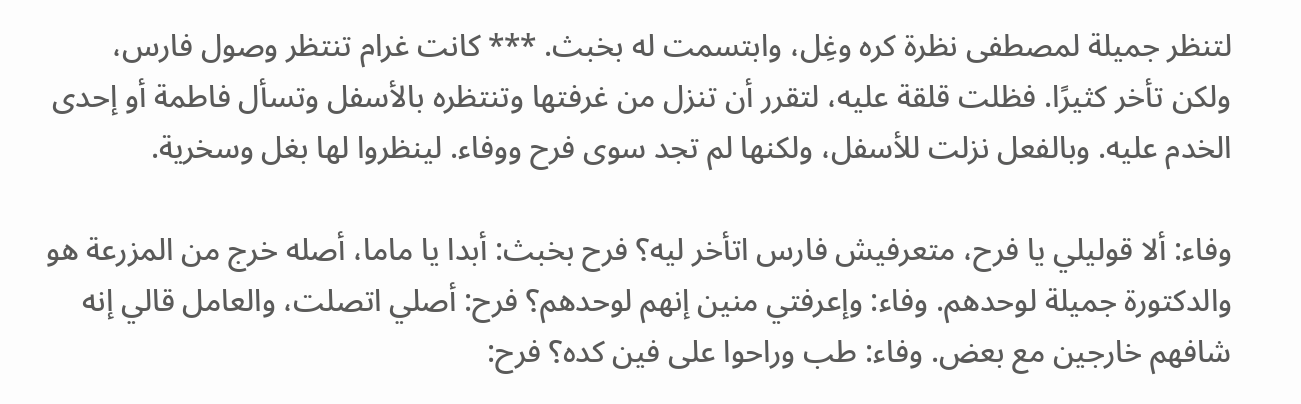لتنظر جميلة لمصطفى نظرة كره وغِل، وابتسمت له بخبث. *** كانت غرام تنتظر وصول فارس، ولكن تأخر كثيرًا. فظلت قلقة عليه، لتقرر أن تنزل من غرفتها وتنتظره بالأسفل وتسأل فاطمة أو إحدى الخدم عليه. وبالفعل نزلت للأسفل، ولكنها لم تجد سوى فرح ووفاء. لينظروا لها بغل وسخرية.

وفاء: ألا قوليلي يا فرح، متعرفيش فارس اتأخر ليه؟ فرح بخبث: أبدا يا ماما، أصله خرج من المزرعة هو والدكتورة جميلة لوحدهم. وفاء: وإعرفتي منين إنهم لوحدهم؟ فرح: أصلي اتصلت، والعامل قالي إنه شافهم خارجين مع بعض. وفاء: طب وراحوا على فين كده؟ فرح: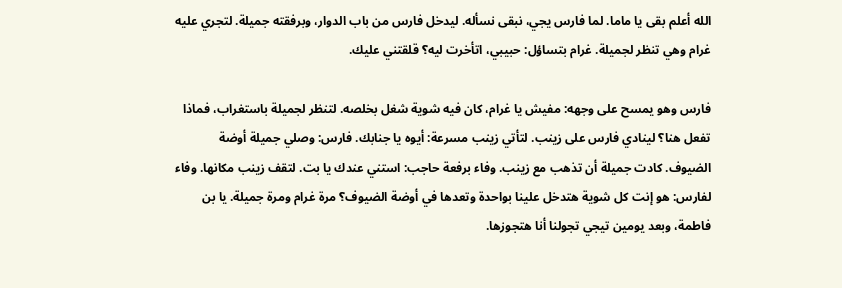الله أعلم بقى يا ماما. لما فارس يجي، نبقى نسأله. ليدخل فارس من باب الدوار، وبرفقته جميلة. لتجري عليه غرام وهي تنظر لجميلة. غرام بتساؤل: حبيبي، اتأخرت ليه؟ قلقتني عليك.

فارس وهو يمسح على وجهه: مفيش يا غرام، كان فيه شوية شغل بخلصه. لتنظر لجميلة باستغراب، فماذا تفعل هنا؟ لينادي فارس على زينب. لتأتي زينب مسرعة: أيوه يا جنابك. فارس: وصلي جميلة أوضة الضيوف. كادت جميلة أن تذهب مع زينب. وفاء برفعة حاجب: استني عندك يا بت. لتقف زينب مكانها. وفاء لفارس: هو إنت كل شوية هتدخل علينا بواحدة وتعدها في أوضة الضيوف؟ مرة غرام ومرة جميلة. يا بن فاطمة، وبعد يومين تيجي تجولنا أنا هتجوزها.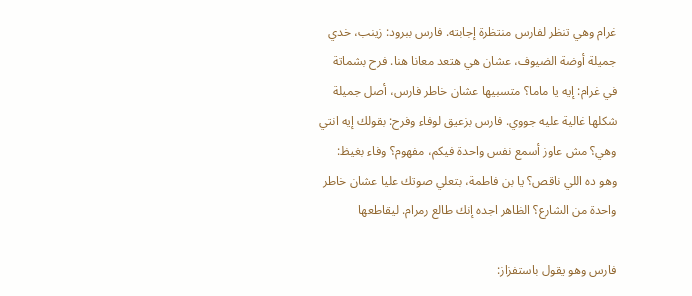غرام وهي تنظر لفارس منتظرة إجابته. فارس ببرود: زينب، خدي جميلة أوضة الضيوف، عشان هي هتعد معانا هنا. فرح بشماتة في غرام: إيه يا ماما؟ متسبيها عشان خاطر فارس، أصل جميلة شكلها غالية عليه جووي. فارس بزعيق لوفاء وفرح: بقولك إيه انتي وهي؟ مش عاوز أسمع نفس واحدة فيكم، مفهوم؟ وفاء بغيظ: وهو ده اللي ناقص؟ يا بن فاطمة، بتعلي صوتك عليا عشان خاطر واحدة من الشارع؟ الظاهر اجده إنك طالع رمرام. ليقاطعها

فارس وهو يقول باستفزاز: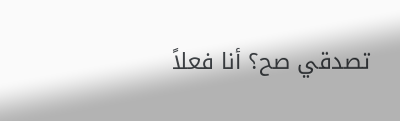تصدقي صح؟ أنا فعلاً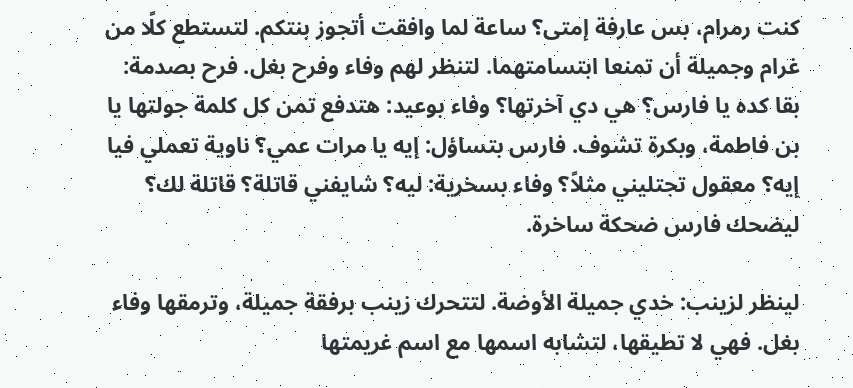كنت رمرام، بس عارفة إمتى؟ ساعة لما وافقت أتجوز بنتكم. لتستطع كلًا من غرام وجميلة أن تمنعا ابتسامتهما. لتنظر لهم وفاء وفرح بغل. فرح بصدمة: بقا كده يا فارس؟ هي دي آخرتها؟ وفاء بوعيد: هتدفع تمن كل كلمة جولتها يا بن فاطمة، وبكرة تشوف. فارس بتساؤل: إيه يا مرات عمي؟ ناوية تعملي فيا إيه؟ معقول تجتليني مثلاً؟ وفاء بسخرية: ليه؟ شايفني قاتلة؟ قاتلة لك؟ ليضحك فارس ضحكة ساخرة.

لينظر لزينب: خدي جميلة الأوضة. لتتحرك زينب برفقة جميلة، وترمقها وفاء بغل. فهي لا تطيقها، لتشابه اسمها مع اسم غريمتها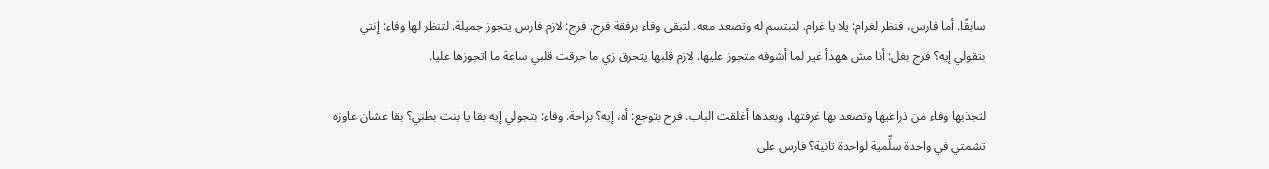سابقًا. أما فارس، فنظر لغرام: يلا يا غرام. لتبتسم له وتصعد معه. لتبقى وفاء برفقة فرح. فرح: لازم فارس يتجوز جميلة. لتنظر لها وفاء: إنتي بتقولي إيه؟ فرح بغل: أنا مش ههدأ غير لما أشوفه متجوز عليها. لازم قلبها يتحرق زي ما حرقت قلبي ساعة ما اتجوزها عليا.

لتجذبها وفاء من ذراعيها وتصعد بها غرفتها، وبعدها أغلقت الباب. فرح بتوجع: أه، إيه؟ براحة. وفاء: بتجولي إيه بقا يا بنت بطني؟ بقا عشان عاوزه تشمتي في واحدة سلِّمية لواحدة تانية؟ فارس على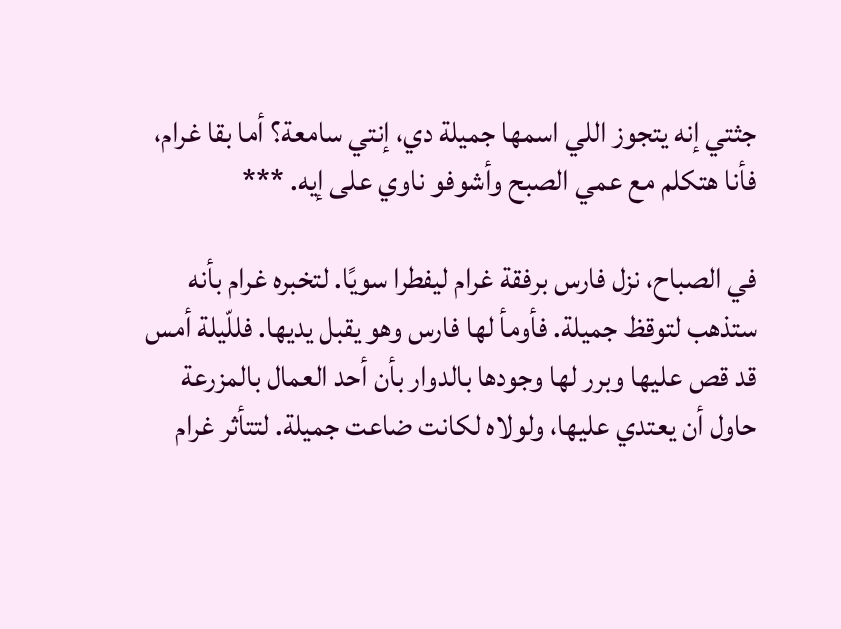جثتي إنه يتجوز اللي اسمها جميلة دي، إنتي سامعة؟ أما بقا غرام، فأنا هتكلم مع عمي الصبح وأشوفو ناوي على إيه. ***

في الصباح، نزل فارس برفقة غرام ليفطرا سويًا. لتخبره غرام بأنه ستذهب لتوقظ جميلة. فأومأ لها فارس وهو يقبل يديها. فللّيلة أمس قد قص عليها وبرر لها وجودها بالدوار بأن أحد العمال بالمزرعة حاول أن يعتدي عليها، ولولاه لكانت ضاعت جميلة. لتتأثر غرام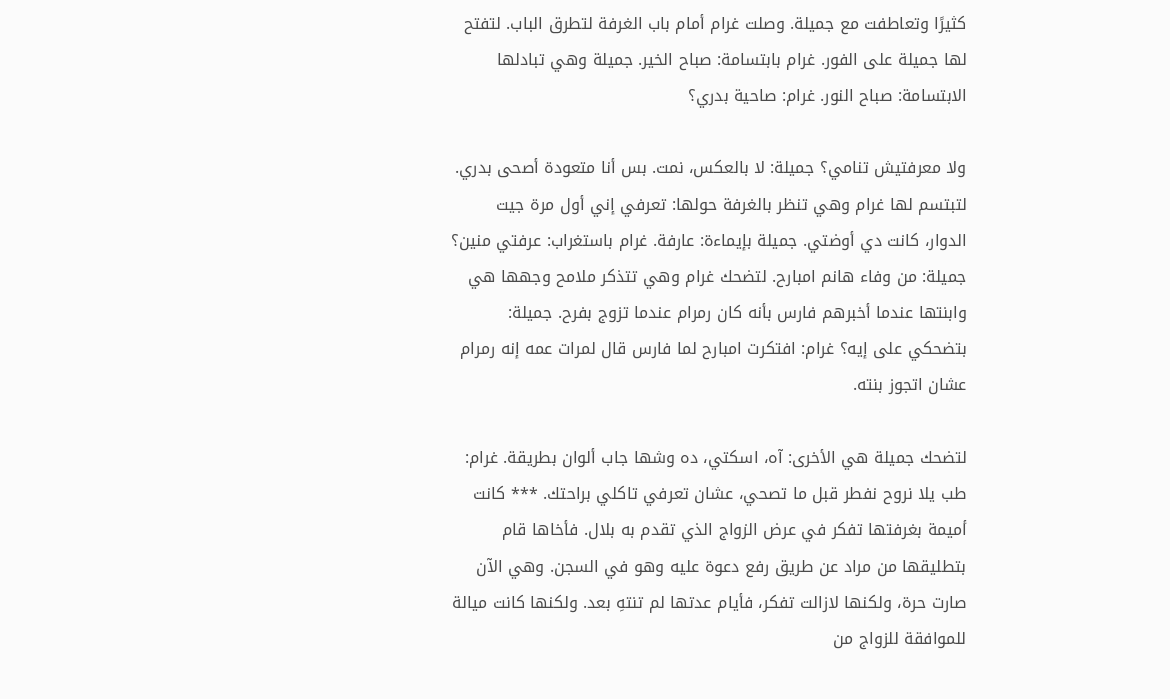كثيرًا وتعاطفت مع جميلة. وصلت غرام أمام باب الغرفة لتطرق الباب. لتفتح لها جميلة على الفور. غرام بابتسامة: صباح الخير. جميلة وهي تبادلها الابتسامة: صباح النور. غرام: صاحية بدري؟

ولا معرفتيش تنامي؟ جميلة: لا بالعكس، نمت. بس أنا متعودة أصحى بدري. لتبتسم لها غرام وهي تنظر بالغرفة حولها: تعرفي إني أول مرة جيت الدوار، كانت دي أوضتي. جميلة بإيماءة: عارفة. غرام باستغراب: عرفتي منين؟ جميلة: من وفاء هانم امبارح. لتضحك غرام وهي تتذكر ملامح وجهها هي وابنتها عندما أخبرهم فارس بأنه كان رمرام عندما تزوج بفرح. جميلة: بتضحكي على إيه؟ غرام: افتكرت امبارح لما فارس قال لمرات عمه إنه رمرام عشان اتجوز بنته.

لتضحك جميلة هي الأخرى: آه، اسكتي، ده وشها جاب ألوان بطريقة. غرام: طب يلا نروح نفطر قبل ما تصحي، عشان تعرفي تاكلي براحتك. *** كانت أميمة بغرفتها تفكر في عرض الزواج الذي تقدم به بلال. فأخاها قام بتطليقها من مراد عن طريق رفع دعوة عليه وهو في السجن. وهي الآن صارت حرة، ولكنها لازالت تفكر، فأيام عدتها لم تنتهِ بعد. ولكنها كانت ميالة للموافقة للزواج من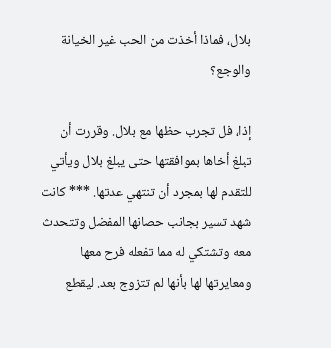بلال، فماذا أخذت من الحب غير الخيانة والوجع؟

إذا، فل تجرب حظها مع بلال. وقررت أن تبلغ أخاها بموافقتها حتى يبلغ بلال ويأتي للتقدم لها بمجرد أن تنتهي عدتها. *** كانت شهد تسير بجانب حصانها المفضل وتتحدث معه وتشتكي له مما تفعله فرح معها ومعايرتها لها بأنها لم تتزوج بعد. ليقطع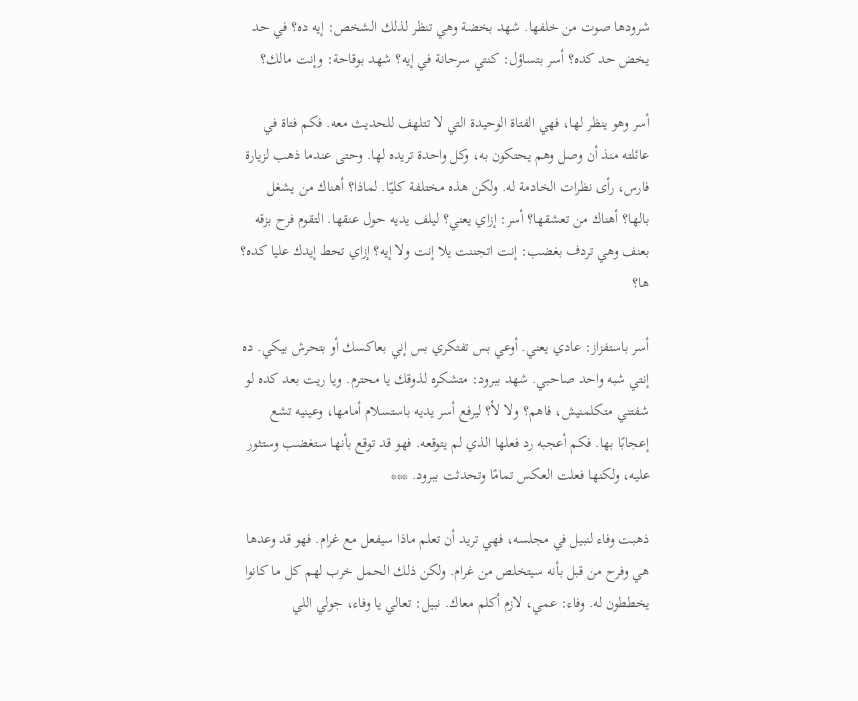شرودها صوت من خلفها. شهد بخضة وهي تنظر لذلك الشخص: إيه ده؟ في حد يخض حد كده؟ أسر بتساؤل: كنتي سرحانة في إيه؟ شهد بوقاحة: وإنت مالك؟

أسر وهو ينظر لها، فهي الفتاة الوحيدة التي لا تتلهف للحديث معه. فكم فتاة في عائلته منذ أن وصل وهم يحتكون به، وكل واحدة تريده لها. وحتى عندما ذهب لزيارة فارس، رأى نظرات الخادمة له. ولكن هذه مختلفة كليًا. لماذا؟ أهناك من يشغل بالها؟ أهناك من تعشقها؟ أسر: إزاي يعني؟ ليلف يديه حول عنقها. التقوم فرح بزقه بعنف وهي تردف بغضب: إنت اتجننت يلا إنت ولا إيه؟ إزاي تحط إيدك عليا كده؟ ها؟

أسر باستفزاز: عادي يعني. أوعي بس تفتكري بس إني بعاكسك أو بتحرش بيكي. ده إنتي شبه واحد صاحبي. شهد ببرود: متشكره لذوقك يا محترم. ويا ريت بعد كده لو شفتني متكلمنيش، فاهم؟ ولا لأ؟ ليرفع أسر يديه باستسلام أمامها، وعينيه تشع إعجابًا بها. فكم أعجبه رد فعلها الذي لم يتوقعه. فهو قد توقع بأنها ستغضب وستثور عليه، ولكنها فعلت العكس تمامًا وتحدثت ببرود. ***

ذهبت وفاء لنبيل في مجلسه، فهي تريد أن تعلم ماذا سيفعل مع غرام. فهو قد وعدها هي وفرح من قبل بأنه سيتخلص من غرام. ولكن ذلك الحمل خرب لهم كل ما كانوا يخططون له. وفاء: عمي، لازم أكلم معاك. نبيل: تعالي يا وفاء، جولي اللي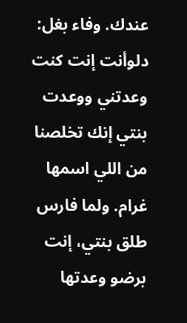عندك. وفاء بغل: دلوأنت إنت كنت وعدتني ووعدت بنتي إنك تخلصنا من اللي اسمها غرام. ولما فارس طلق بنتي، إنت برضو وعدتها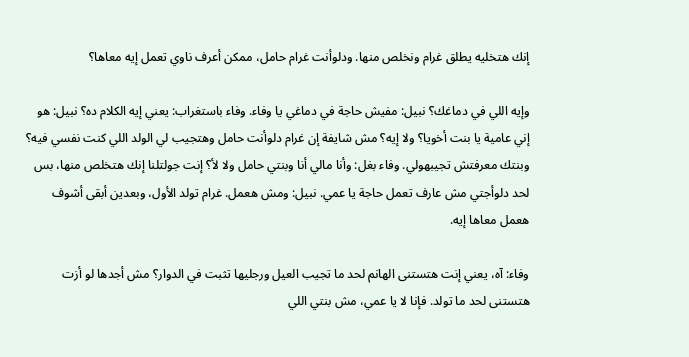إنك هتخليه يطلق غرام ونخلص منها. ودلوأنت غرام حامل، ممكن أعرف ناوي تعمل إيه معاها؟

وإيه اللي في دماغك؟ نبيل: مفيش حاجة في دماغي يا وفاء. وفاء باستغراب: يعني إيه الكلام ده؟ نبيل: هو إني عامية يا بنت أخويا؟ ولا إيه؟ مش شايفة إن غرام دلوأنت حامل وهتجيب لي الولد اللي كنت نفسي فيه؟ وبنتك معرفتش تجيبهولي. وفاء بغل: وأنا مالي أنا وبنتي حامل ولا لأ؟ إنت جولتلنا إنك هتخلص منها، بس لحد دلوأجتي مش عارف تعمل حاجة يا عمي. نبيل: ومش هعمل. غرام تولد الأول، وبعدين أبقى أشوف هعمل معاها إيه.

وفاء: آه، يعني إنت هتستنى الهانم لحد ما تجيب العيل ورجليها تثبت في الدوار؟ مش أجدها لو أزت هتستنى لحد ما تولد. فإنا لا يا عمي، مش بنتي اللي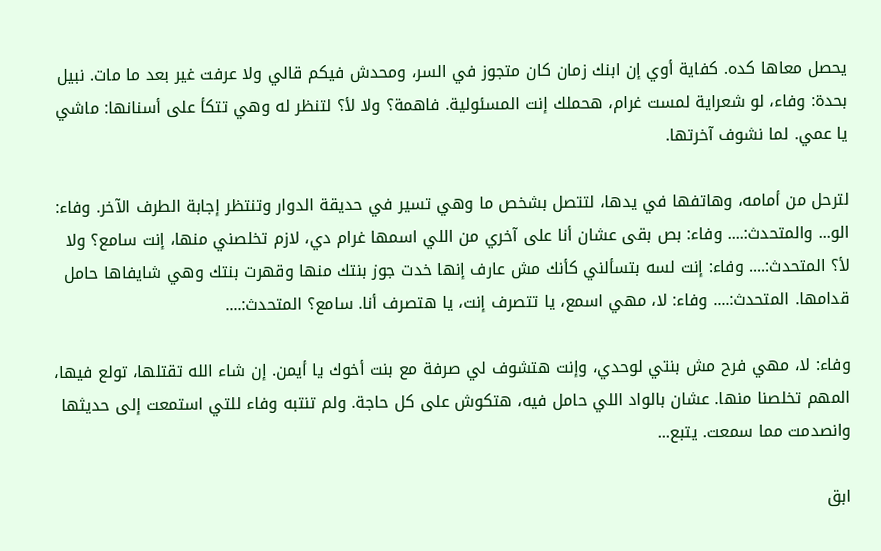يحصل معاها كده. كفاية أوي إن ابنك زمان كان متجوز في السر، ومحدش فيكم قالي ولا عرفت غير بعد ما مات. نبيل بحدة: وفاء، لو شعراية لمست غرام، هحملك إنت المسئولية. فاهمة؟ ولا لأ؟ لتنظر له وهي تتكأ على أسنانها: ماشي يا عمي. لما نشوف آخرتها.

لترحل من أمامه، وهاتفها في يدها، لتتصل بشخص ما وهي تسير في حديقة الدوار وتنتظر إجابة الطرف الآخر. وفاء: الو... والمتحدث:.... وفاء: بص بقى عشان أنا على آخري من اللي اسمها غرام دي، لازم تخلصني منها، إنت سامع؟ ولا لأ؟ المتحدث:.... وفاء: إنت لسه بتسألني كأنك مش عارف إنها خدت جوز بنتك منها وقهرت بنتك وهي شايفاها حامل قدامها. المتحدث:.... وفاء: لا، مهي اسمع، يا تتصرف إنت، يا هتصرف أنا. سامع؟ المتحدث:....

وفاء: لا، مهي فرح مش بنتي لوحدي، وإنت هتشوف لي صرفة مع بنت أخوك يا أيمن. إن شاء الله تقتلها، تولع فيها، المهم تخلصنا منها. عشان بالواد اللي حامل فيه، هتكوش على كل حاجة. ولم تنتبه وفاء للتي استمعت إلى حديثها وانصدمت مما سمعت. يتبع...

ابق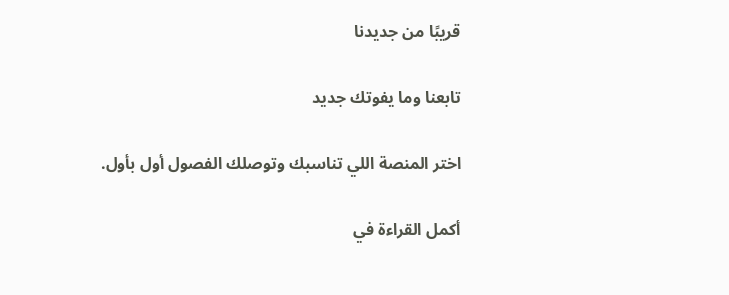قريبًا من جديدنا

تابعنا وما يفوتك جديد

اختر المنصة اللي تناسبك وتوصلك الفصول أول بأول.

أكمل القراءة في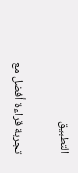التطبيق

تجربة قراءة أفضل مع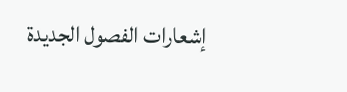إشعارات الفصول الجديدة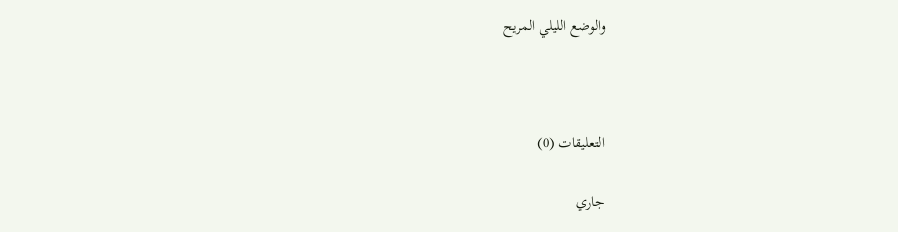والوضع الليلي المريح



التعليقات (0)

جاري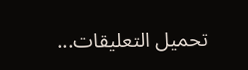تحميل التعليقات...